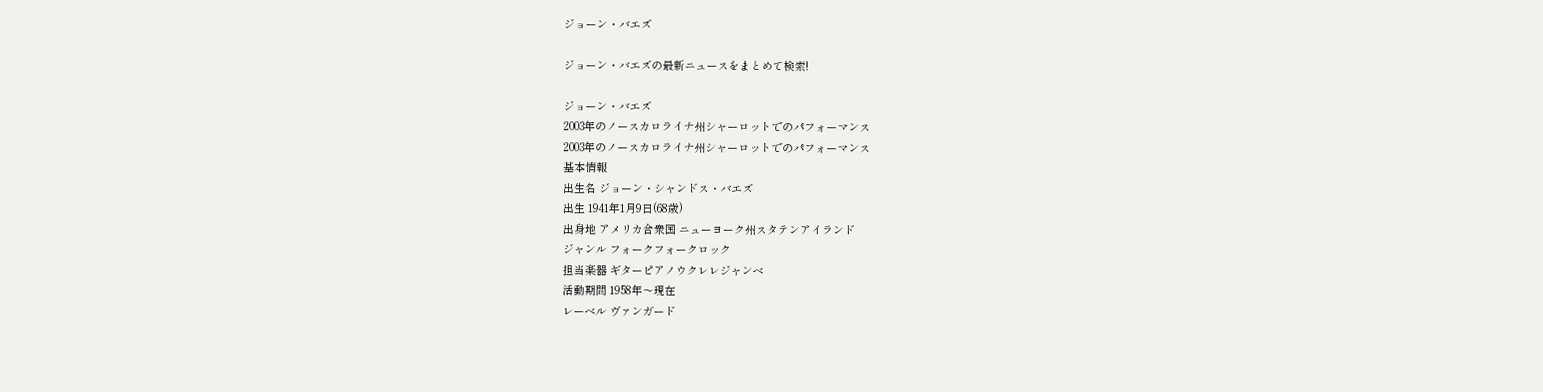ジョーン・バエズ

ジョーン・バエズの最新ニュースをまとめて検索!

ジョーン・バエズ
2003年のノースカロライナ州シャーロットでのパフォーマンス
2003年のノースカロライナ州シャーロットでのパフォーマンス
基本情報
出生名 ジョーン・シャンドス・バエズ
出生 1941年1月9日(68歳)
出身地 アメリカ合衆国 ニューヨーク州スタテンアイランド
ジャンル フォークフォークロック
担当楽器 ギターピアノウクレレジャンベ
活動期間 1958年〜現在
レーベル ヴァンガード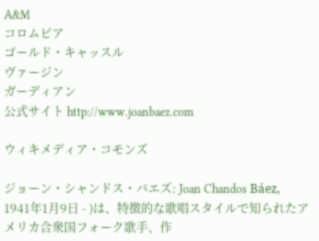A&M
コロムビア
ゴールド・キャッスル
ヴァージン
ガーディアン
公式サイト http://www.joanbaez.com

ウィキメディア・コモンズ

ジョーン・シャンドス・バエズ: Joan Chandos Báez, 1941年1月9日 - )は、特徴的な歌唱スタイルで知られたアメリカ合衆国フォーク歌手、作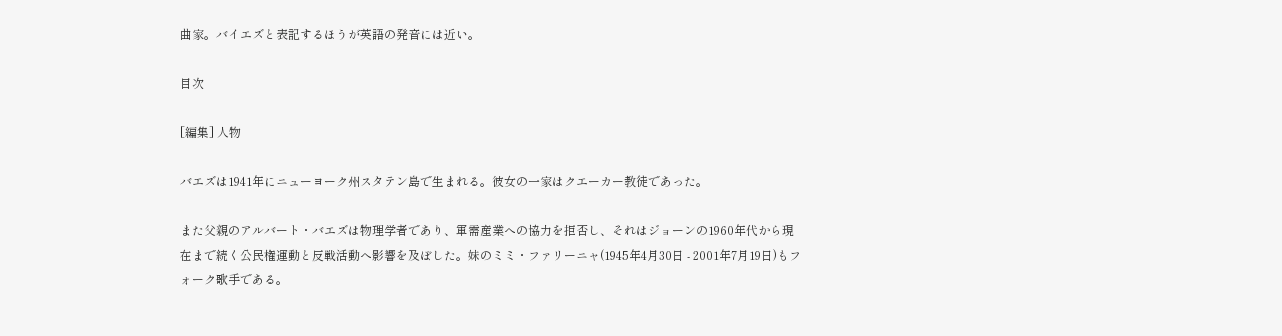曲家。バイエズと表記するほうが英語の発音には近い。

目次

[編集] 人物

バエズは1941年にニューヨーク州スタテン島で生まれる。彼女の一家はクエーカー教徒であった。

また父親のアルバート・バエズは物理学者であり、軍需産業への協力を拒否し、それはジョーンの1960年代から現在まで続く公民権運動と反戦活動へ影響を及ぼした。妹のミミ・ファリーニャ(1945年4月30日 - 2001年7月19日)もフォーク歌手である。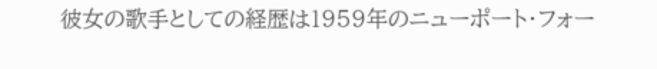彼女の歌手としての経歴は1959年のニューポート・フォー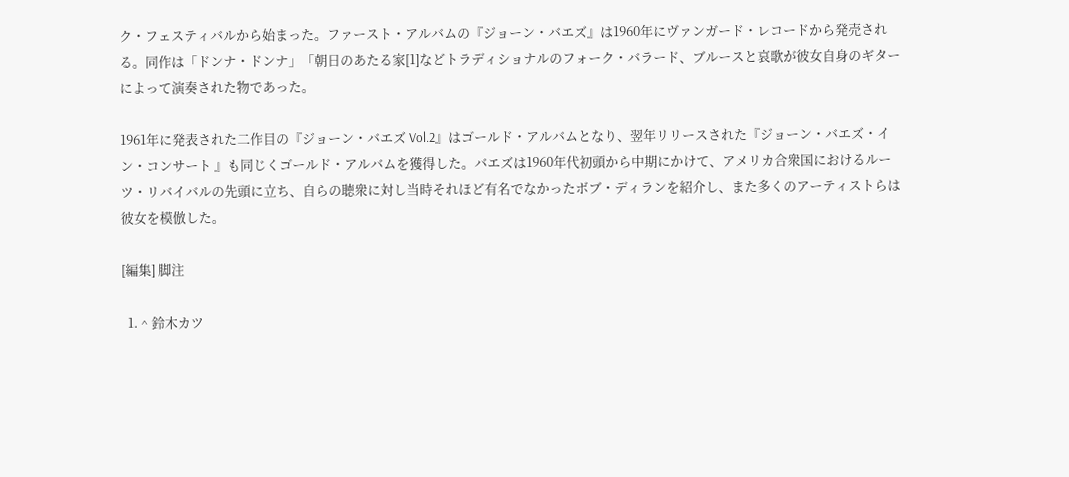ク・フェスティバルから始まった。ファースト・アルバムの『ジョーン・バエズ』は1960年にヴァンガード・レコードから発売される。同作は「ドンナ・ドンナ」「朝日のあたる家[1]などトラディショナルのフォーク・バラード、ブルースと哀歌が彼女自身のギターによって演奏された物であった。

1961年に発表された二作目の『ジョーン・バエズ Vol.2』はゴールド・アルバムとなり、翌年リリースされた『ジョーン・バエズ・イン・コンサート 』も同じくゴールド・アルバムを獲得した。バエズは1960年代初頭から中期にかけて、アメリカ合衆国におけるルーツ・リバイバルの先頭に立ち、自らの聴衆に対し当時それほど有名でなかったボブ・ディランを紹介し、また多くのアーティストらは彼女を模倣した。

[編集] 脚注

  1. ^ 鈴木カツ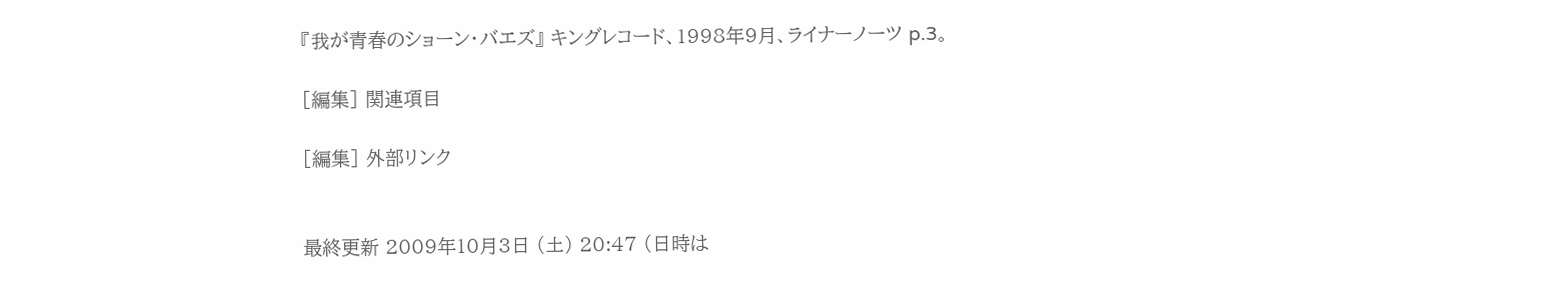『我が青春のショーン・バエズ』 キングレコード、1998年9月、ライナーノーツ p.3。

[編集] 関連項目

[編集] 外部リンク


最終更新 2009年10月3日 (土) 20:47 (日時は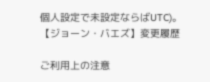個人設定で未設定ならばUTC)。
【ジョーン・バエズ】変更履歴

ご利用上の注意